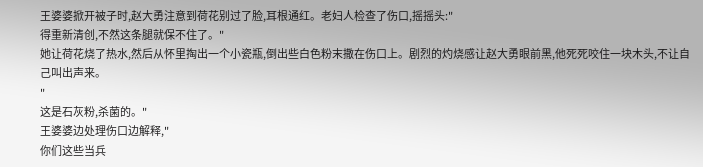王婆婆掀开被子时,赵大勇注意到荷花别过了脸,耳根通红。老妇人检查了伤口,摇摇头:"
得重新清创,不然这条腿就保不住了。"
她让荷花烧了热水,然后从怀里掏出一个小瓷瓶,倒出些白色粉末撒在伤口上。剧烈的灼烧感让赵大勇眼前黑,他死死咬住一块木头,不让自己叫出声来。
"
这是石灰粉,杀菌的。"
王婆婆边处理伤口边解释,"
你们这些当兵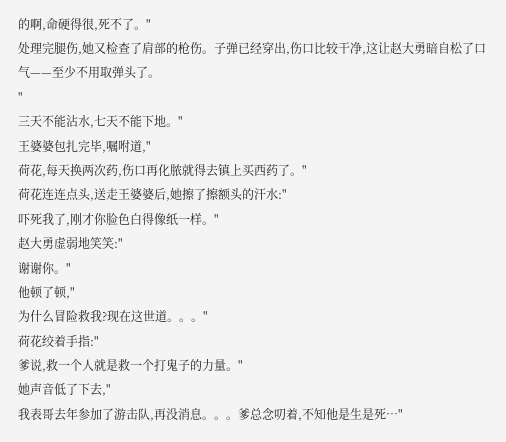的啊,命硬得很,死不了。"
处理完腿伤,她又检查了肩部的枪伤。子弹已经穿出,伤口比较干净,这让赵大勇暗自松了口气——至少不用取弹头了。
"
三天不能沾水,七天不能下地。"
王婆婆包扎完毕,嘱咐道,"
荷花,每天换两次药,伤口再化脓就得去镇上买西药了。"
荷花连连点头,送走王婆婆后,她擦了擦额头的汗水:"
吓死我了,刚才你脸色白得像纸一样。"
赵大勇虚弱地笑笑:"
谢谢你。"
他顿了顿,"
为什么冒险救我?现在这世道。。。"
荷花绞着手指:"
爹说,救一个人就是救一个打鬼子的力量。"
她声音低了下去,"
我表哥去年参加了游击队,再没消息。。。爹总念叨着,不知他是生是死…"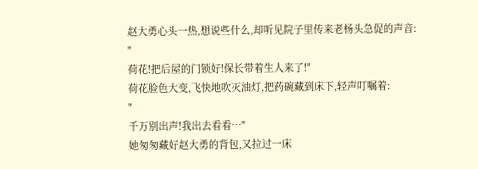赵大勇心头一热,想说些什么,却听见院子里传来老杨头急促的声音:
"
荷花!把后屋的门锁好!保长带着生人来了!"
荷花脸色大变,飞快地吹灭油灯,把药碗藏到床下,轻声叮嘱着:
"
千万别出声!我出去看看…"
她匆匆藏好赵大勇的背包,又拉过一床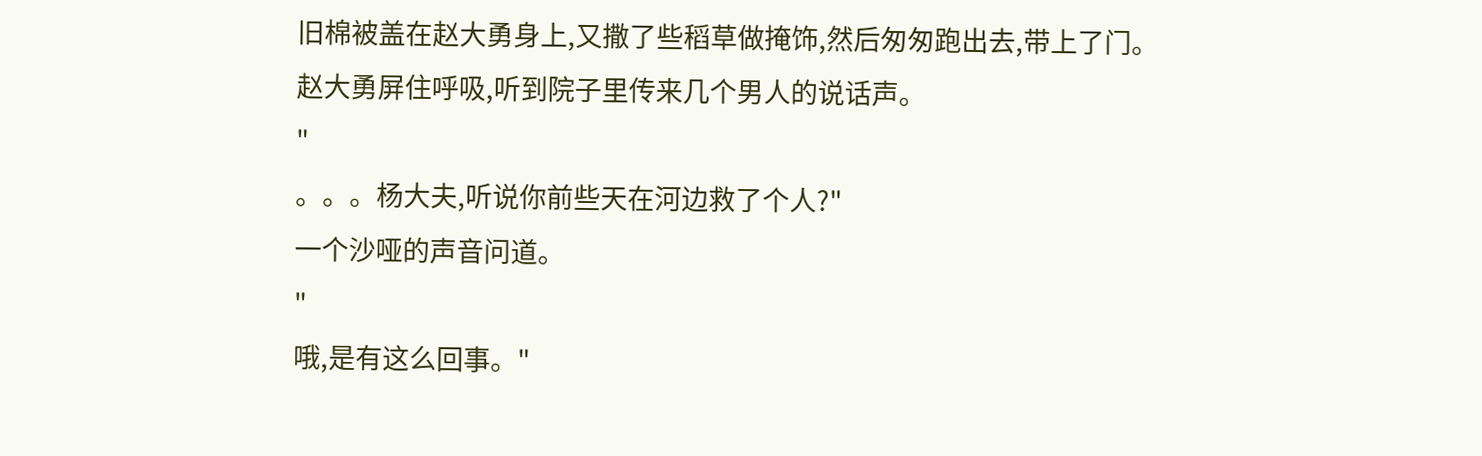旧棉被盖在赵大勇身上,又撒了些稻草做掩饰,然后匆匆跑出去,带上了门。
赵大勇屏住呼吸,听到院子里传来几个男人的说话声。
"
。。。杨大夫,听说你前些天在河边救了个人?"
一个沙哑的声音问道。
"
哦,是有这么回事。"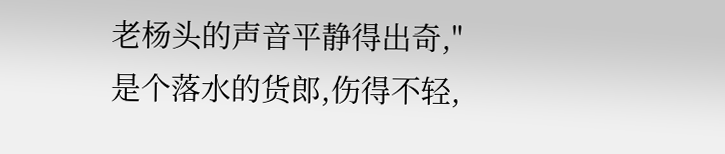老杨头的声音平静得出奇,"
是个落水的货郎,伤得不轻,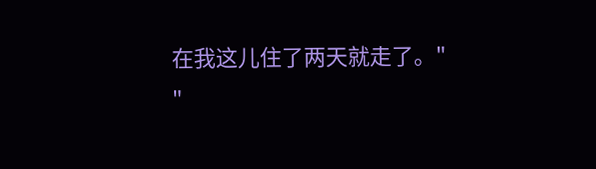在我这儿住了两天就走了。"
"